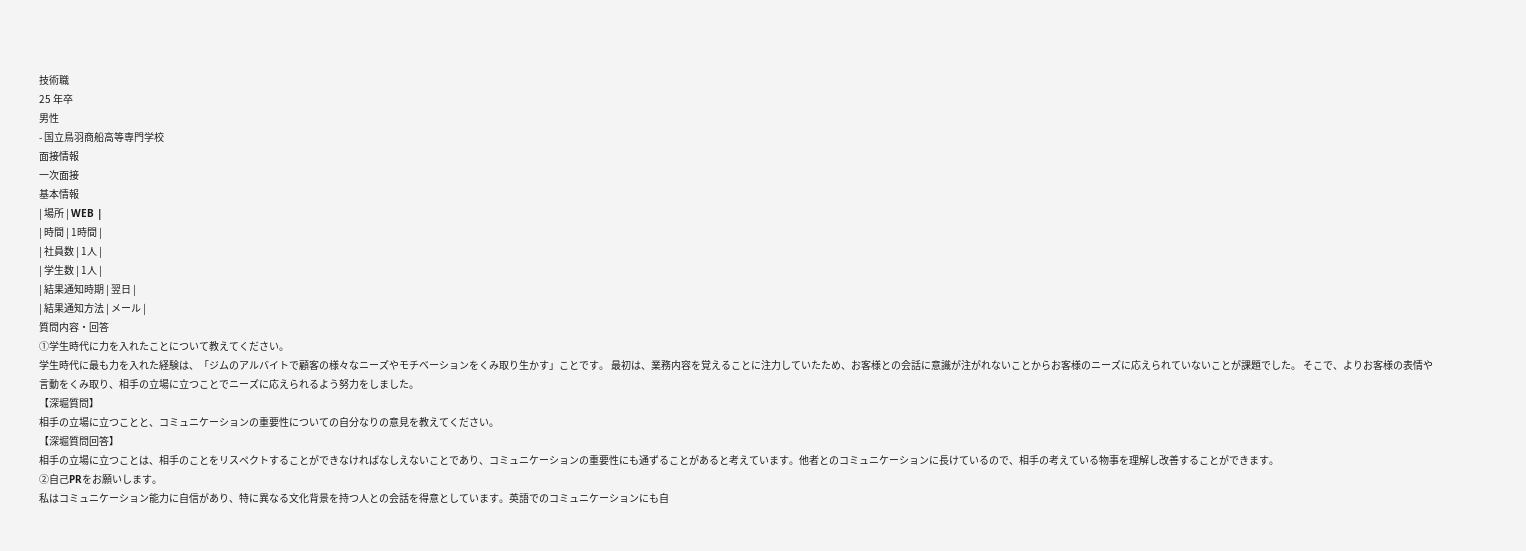技術職
25 年卒
男性
- 国立鳥羽商船高等専門学校
面接情報
一次面接
基本情報
| 場所 | WEB |
| 時間 | 1時間 |
| 社員数 | 1人 |
| 学生数 | 1人 |
| 結果通知時期 | 翌日 |
| 結果通知方法 | メール |
質問内容・回答
①学生時代に力を入れたことについて教えてください。
学生時代に最も力を入れた経験は、「ジムのアルバイトで顧客の様々なニーズやモチベーションをくみ取り生かす」ことです。 最初は、業務内容を覚えることに注力していたため、お客様との会話に意識が注がれないことからお客様のニーズに応えられていないことが課題でした。 そこで、よりお客様の表情や言動をくみ取り、相手の立場に立つことでニーズに応えられるよう努力をしました。
【深堀質問】
相手の立場に立つことと、コミュニケーションの重要性についての自分なりの意見を教えてください。
【深堀質問回答】
相手の立場に立つことは、相手のことをリスペクトすることができなければなしえないことであり、コミュニケーションの重要性にも通ずることがあると考えています。他者とのコミュニケーションに長けているので、相手の考えている物事を理解し改善することができます。
②自己PRをお願いします。
私はコミュニケーション能力に自信があり、特に異なる文化背景を持つ人との会話を得意としています。英語でのコミュニケーションにも自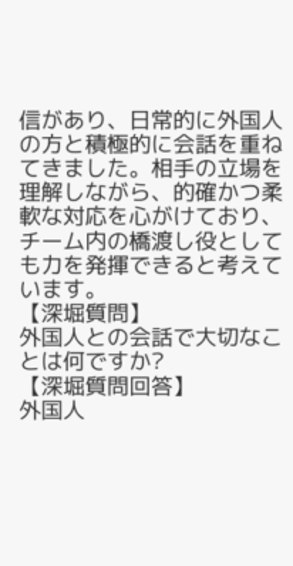信があり、日常的に外国人の方と積極的に会話を重ねてきました。相手の立場を理解しながら、的確かつ柔軟な対応を心がけており、チーム内の橋渡し役としても力を発揮できると考えています。
【深堀質問】
外国人との会話で大切なことは何ですか?
【深堀質問回答】
外国人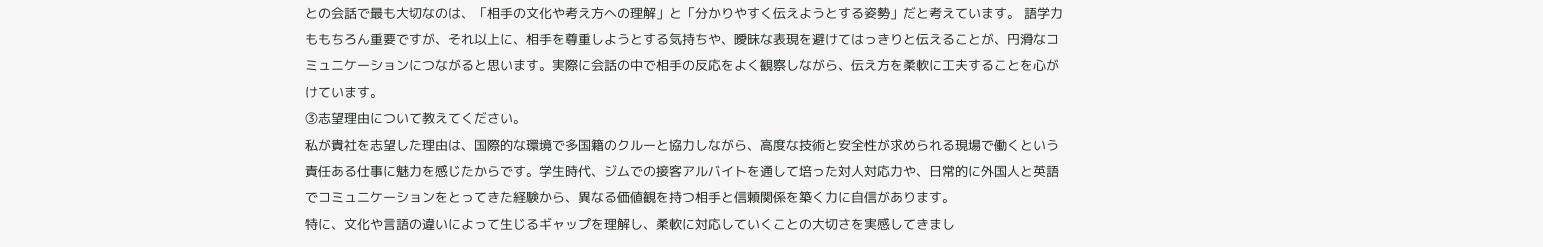との会話で最も大切なのは、「相手の文化や考え方への理解」と「分かりやすく伝えようとする姿勢」だと考えています。 語学力ももちろん重要ですが、それ以上に、相手を尊重しようとする気持ちや、曖昧な表現を避けてはっきりと伝えることが、円滑なコミュニケーションにつながると思います。実際に会話の中で相手の反応をよく観察しながら、伝え方を柔軟に工夫することを心がけています。
③志望理由について教えてください。
私が貴社を志望した理由は、国際的な環境で多国籍のクルーと協力しながら、高度な技術と安全性が求められる現場で働くという責任ある仕事に魅力を感じたからです。学生時代、ジムでの接客アルバイトを通して培った対人対応力や、日常的に外国人と英語でコミュニケーションをとってきた経験から、異なる価値観を持つ相手と信頼関係を築く力に自信があります。
特に、文化や言語の違いによって生じるギャップを理解し、柔軟に対応していくことの大切さを実感してきまし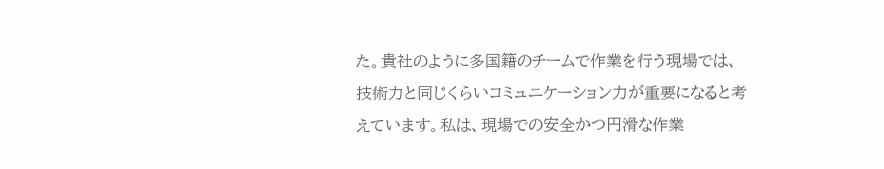た。貴社のように多国籍のチームで作業を行う現場では、技術力と同じくらいコミュニケーション力が重要になると考えています。私は、現場での安全かつ円滑な作業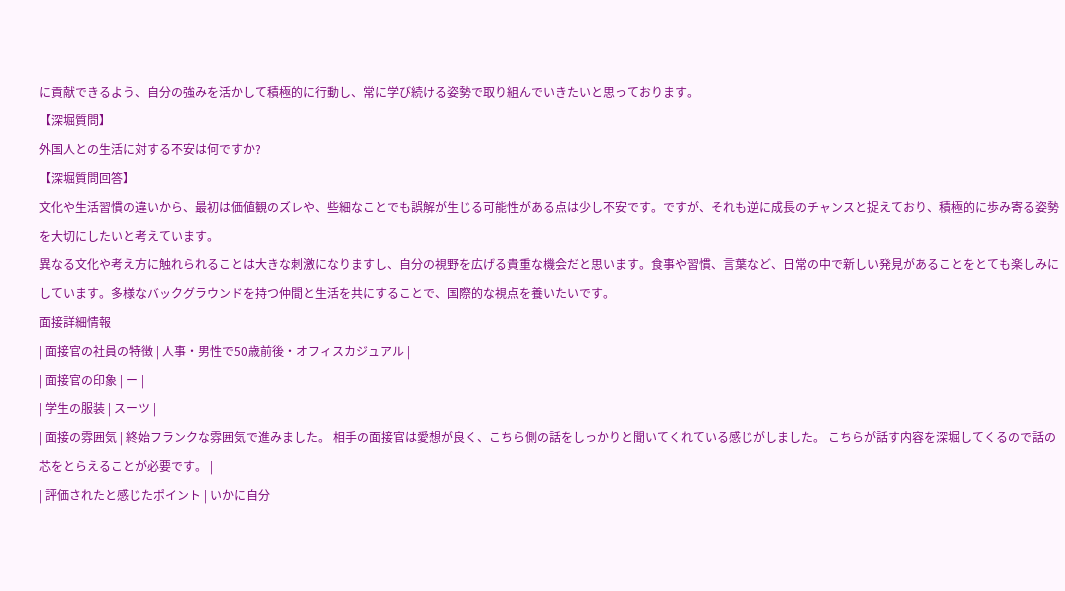に貢献できるよう、自分の強みを活かして積極的に行動し、常に学び続ける姿勢で取り組んでいきたいと思っております。
【深堀質問】
外国人との生活に対する不安は何ですか?
【深堀質問回答】
文化や生活習慣の違いから、最初は価値観のズレや、些細なことでも誤解が生じる可能性がある点は少し不安です。ですが、それも逆に成長のチャンスと捉えており、積極的に歩み寄る姿勢を大切にしたいと考えています。
異なる文化や考え方に触れられることは大きな刺激になりますし、自分の視野を広げる貴重な機会だと思います。食事や習慣、言葉など、日常の中で新しい発見があることをとても楽しみにしています。多様なバックグラウンドを持つ仲間と生活を共にすることで、国際的な視点を養いたいです。
面接詳細情報
| 面接官の社員の特徴 | 人事・男性で50歳前後・オフィスカジュアル |
| 面接官の印象 | ー |
| 学生の服装 | スーツ |
| 面接の雰囲気 | 終始フランクな雰囲気で進みました。 相手の面接官は愛想が良く、こちら側の話をしっかりと聞いてくれている感じがしました。 こちらが話す内容を深堀してくるので話の芯をとらえることが必要です。 |
| 評価されたと感じたポイント | いかに自分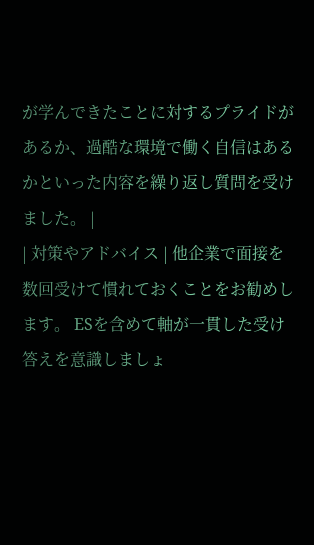が学んできたことに対するプライドがあるか、過酷な環境で働く自信はあるかといった内容を繰り返し質問を受けました。 |
| 対策やアドバイス | 他企業で面接を数回受けて慣れておくことをお勧めします。 ESを含めて軸が一貫した受け答えを意識しましょ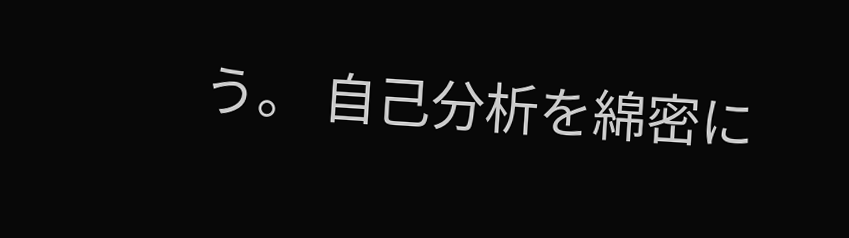う。 自己分析を綿密に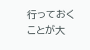行っておくことが大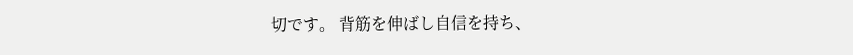切です。 背筋を伸ばし自信を持ち、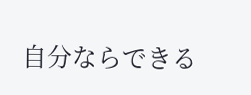自分ならできる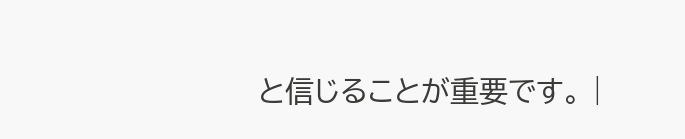と信じることが重要です。 |